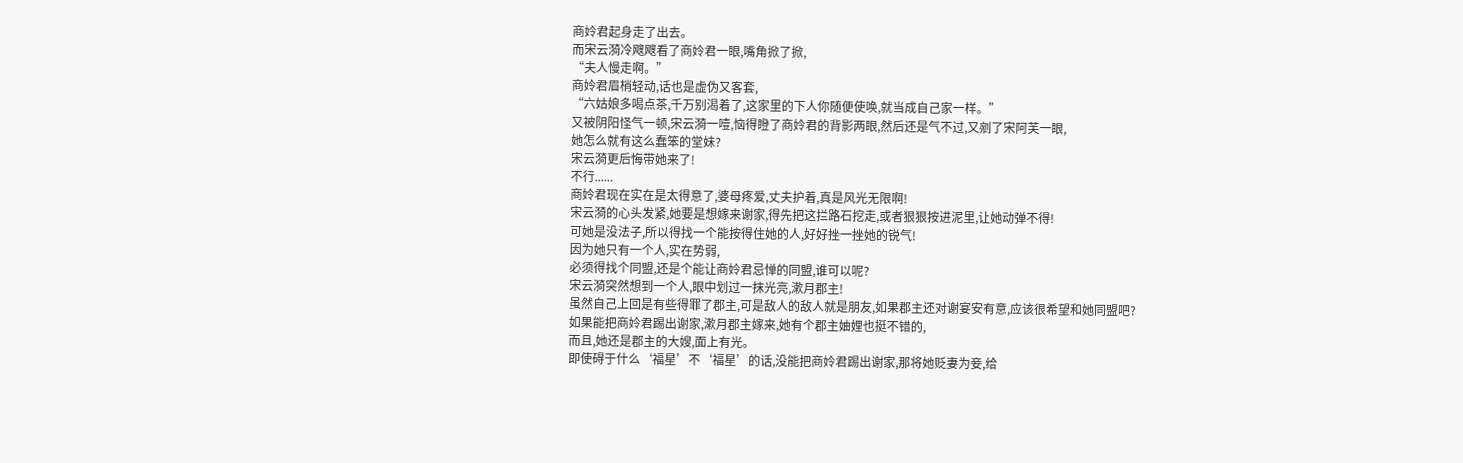商姈君起身走了出去。
而宋云漪冷飕飕看了商姈君一眼,嘴角掀了掀,
“夫人慢走啊。”
商姈君眉梢轻动,话也是虚伪又客套,
“六姑娘多喝点茶,千万别渴着了,这家里的下人你随便使唤,就当成自己家一样。”
又被阴阳怪气一顿,宋云漪一噎,恼得瞪了商姈君的背影两眼,然后还是气不过,又剜了宋阿芙一眼,
她怎么就有这么蠢笨的堂妹?
宋云漪更后悔带她来了!
不行......
商姈君现在实在是太得意了,婆母疼爱,丈夫护着,真是风光无限啊!
宋云漪的心头发紧,她要是想嫁来谢家,得先把这拦路石挖走,或者狠狠按进泥里,让她动弹不得!
可她是没法子,所以得找一个能按得住她的人,好好挫一挫她的锐气!
因为她只有一个人,实在势弱,
必须得找个同盟,还是个能让商姈君忌惮的同盟,谁可以呢?
宋云漪突然想到一个人,眼中划过一抹光亮,漱月郡主!
虽然自己上回是有些得罪了郡主,可是敌人的敌人就是朋友,如果郡主还对谢宴安有意,应该很希望和她同盟吧?
如果能把商姈君踢出谢家,漱月郡主嫁来,她有个郡主妯娌也挺不错的,
而且,她还是郡主的大嫂,面上有光。
即使碍于什么‘福星’不‘福星’的话,没能把商姈君踢出谢家,那将她贬妻为妾,给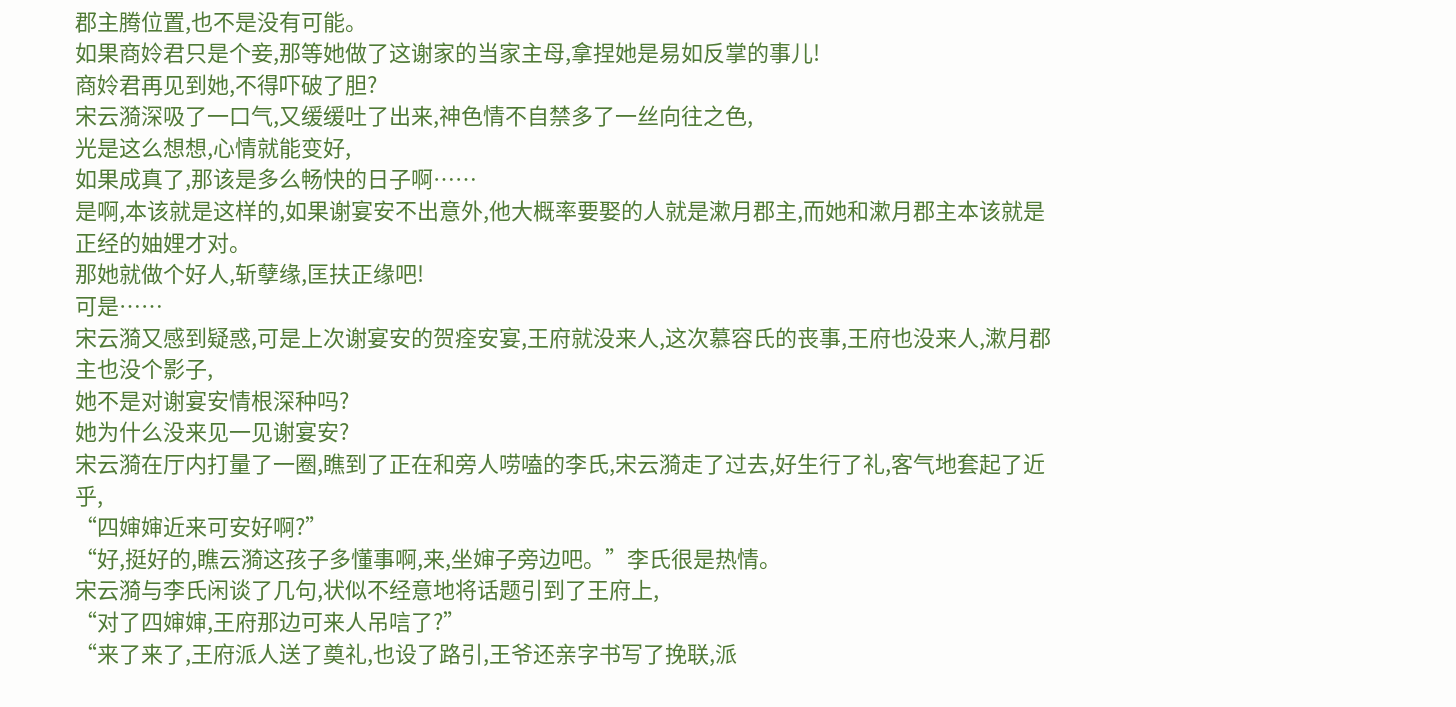郡主腾位置,也不是没有可能。
如果商姈君只是个妾,那等她做了这谢家的当家主母,拿捏她是易如反掌的事儿!
商姈君再见到她,不得吓破了胆?
宋云漪深吸了一口气,又缓缓吐了出来,神色情不自禁多了一丝向往之色,
光是这么想想,心情就能变好,
如果成真了,那该是多么畅快的日子啊……
是啊,本该就是这样的,如果谢宴安不出意外,他大概率要娶的人就是漱月郡主,而她和漱月郡主本该就是正经的妯娌才对。
那她就做个好人,斩孽缘,匡扶正缘吧!
可是……
宋云漪又感到疑惑,可是上次谢宴安的贺痊安宴,王府就没来人,这次慕容氏的丧事,王府也没来人,漱月郡主也没个影子,
她不是对谢宴安情根深种吗?
她为什么没来见一见谢宴安?
宋云漪在厅内打量了一圈,瞧到了正在和旁人唠嗑的李氏,宋云漪走了过去,好生行了礼,客气地套起了近乎,
“四婶婶近来可安好啊?”
“好,挺好的,瞧云漪这孩子多懂事啊,来,坐婶子旁边吧。”李氏很是热情。
宋云漪与李氏闲谈了几句,状似不经意地将话题引到了王府上,
“对了四婶婶,王府那边可来人吊唁了?”
“来了来了,王府派人送了奠礼,也设了路引,王爷还亲字书写了挽联,派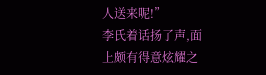人送来呢!”
李氏着话扬了声,面上颇有得意炫耀之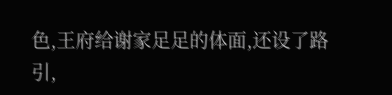色,王府给谢家足足的体面,还设了路引,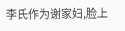李氏作为谢家妇,脸上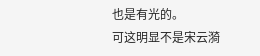也是有光的。
可这明显不是宋云漪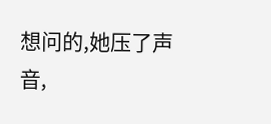想问的,她压了声音,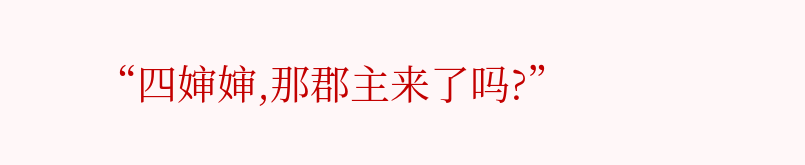“四婶婶,那郡主来了吗?”